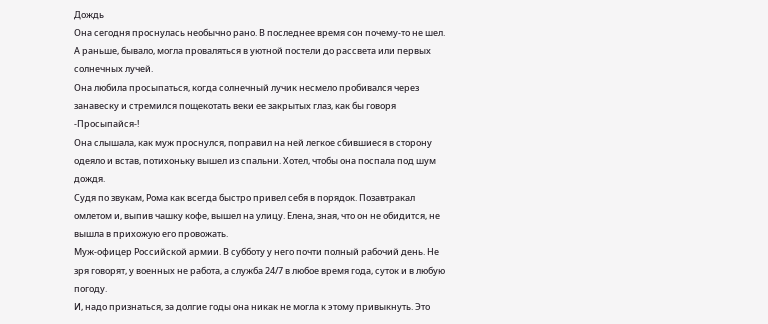Дождь
Она сегодня проснулась необычно рано. В последнее время сон почему-то не шел. А раньше, бывало, могла проваляться в уютной постели до рассвета или первых солнечных лучей.
Она любила просыпаться, когда солнечный лучик несмело пробивался через занавеску и стремился пощекотать веки ее закрытых глаз, как бы говоря -Просыпайся-!
Она слышала, как муж проснулся, поправил на ней легкое сбившиеся в сторону одеяло и встав, потихоньку вышел из спальни. Хотел, чтобы она поспала под шум дождя.
Судя по звукам, Рома как всегда быстро привел себя в порядок. Позавтракал омлетом и, выпив чашку кофе, вышел на улицу. Елена, зная, что он не обидится, не вышла в прихожую его провожать.
Муж-офицер Российской армии. В субботу у него почти полный рабочий день. Не зря говорят, у военных не работа, а служба 24/7 в любое время года, суток и в любую погоду.
И, надо признаться, за долгие годы она никак не могла к этому привыкнуть. Это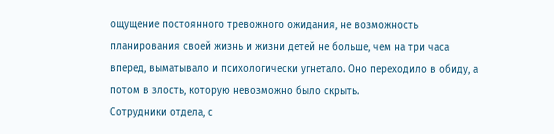ощущение постоянного тревожного ожидания, не возможность планирования своей жизнь и жизни детей не больше, чем на три часа вперед, выматывало и психологически угнетало. Оно переходило в обиду, а потом в злость, которую невозможно было скрыть.
Сотрудники отдела, с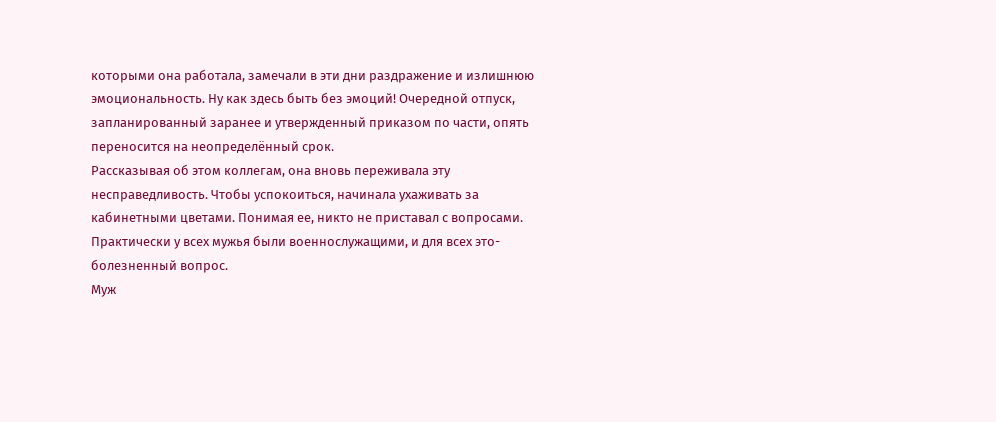которыми она работала, замечали в эти дни раздражение и излишнюю эмоциональность. Ну как здесь быть без эмоций! Очередной отпуск, запланированный заранее и утвержденный приказом по части, опять переносится на неопределённый срок.
Рассказывая об этом коллегам, она вновь переживала эту несправедливость. Чтобы успокоиться, начинала ухаживать за кабинетными цветами. Понимая ее, никто не приставал с вопросами. Практически у всех мужья были военнослужащими, и для всех это-болезненный вопрос.
Муж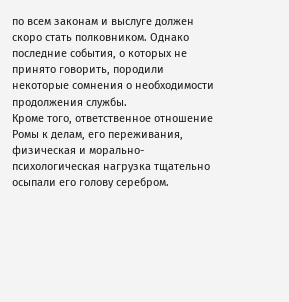по всем законам и выслуге должен скоро стать полковником. Однако последние события, о которых не принято говорить, породили некоторые сомнения о необходимости продолжения службы.
Кроме того, ответственное отношение Ромы к делам, его переживания, физическая и морально-психологическая нагрузка тщательно осыпали его голову серебром.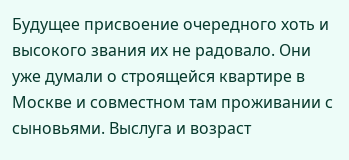Будущее присвоение очередного хоть и высокого звания их не радовало. Они уже думали о строящейся квартире в Москве и совместном там проживании с сыновьями. Выслуга и возраст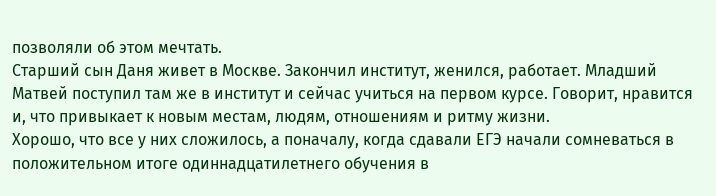позволяли об этом мечтать.
Старший сын Даня живет в Москве. Закончил институт, женился, работает. Младший Матвей поступил там же в институт и сейчас учиться на первом курсе. Говорит, нравится и, что привыкает к новым местам, людям, отношениям и ритму жизни.
Хорошо, что все у них сложилось, а поначалу, когда сдавали ЕГЭ начали сомневаться в положительном итоге одиннадцатилетнего обучения в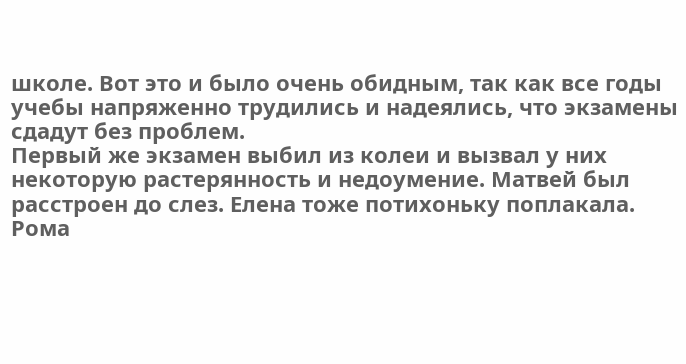школе. Вот это и было очень обидным, так как все годы учебы напряженно трудились и надеялись, что экзамены сдадут без проблем.
Первый же экзамен выбил из колеи и вызвал у них некоторую растерянность и недоумение. Матвей был расстроен до слез. Елена тоже потихоньку поплакала. Рома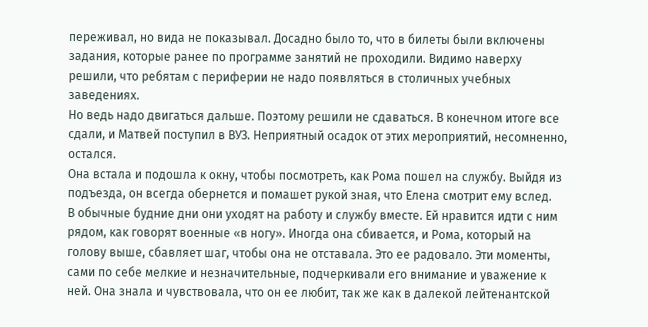переживал, но вида не показывал. Досадно было то, что в билеты были включены задания, которые ранее по программе занятий не проходили. Видимо наверху решили, что ребятам с периферии не надо появляться в столичных учебных заведениях.
Но ведь надо двигаться дальше. Поэтому решили не сдаваться. В конечном итоге все сдали, и Матвей поступил в ВУЗ. Неприятный осадок от этих мероприятий, несомненно, остался.
Она встала и подошла к окну, чтобы посмотреть, как Рома пошел на службу. Выйдя из подъезда, он всегда обернется и помашет рукой зная, что Елена смотрит ему вслед.
В обычные будние дни они уходят на работу и службу вместе. Ей нравится идти с ним рядом, как говорят военные «в ногу». Иногда она сбивается, и Рома, который на голову выше, сбавляет шаг, чтобы она не отставала. Это ее радовало. Эти моменты, сами по себе мелкие и незначительные, подчеркивали его внимание и уважение к ней. Она знала и чувствовала, что он ее любит, так же как в далекой лейтенантской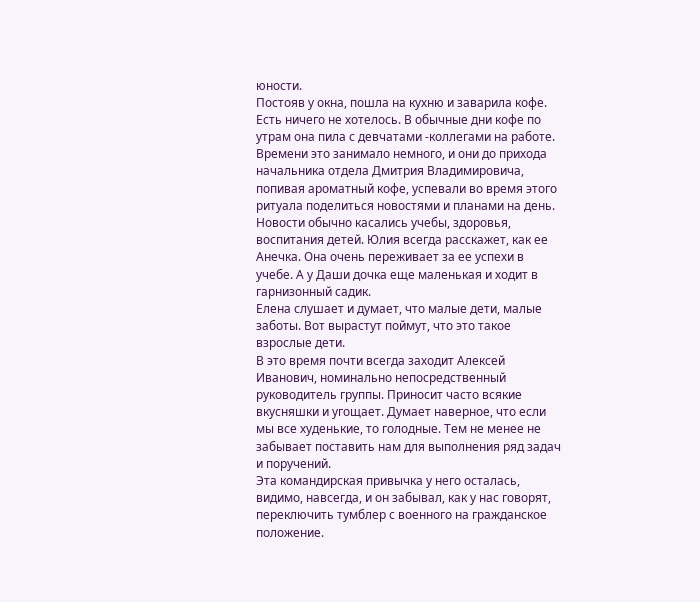юности.
Постояв у окна, пошла на кухню и заварила кофе. Есть ничего не хотелось. В обычные дни кофе по утрам она пила с девчатами -коллегами на работе. Времени это занимало немного, и они до прихода начальника отдела Дмитрия Владимировича, попивая ароматный кофе, успевали во время этого ритуала поделиться новостями и планами на день.
Новости обычно касались учебы, здоровья, воспитания детей. Юлия всегда расскажет, как ее Анечка. Она очень переживает за ее успехи в учебе. А у Даши дочка еще маленькая и ходит в гарнизонный садик.
Елена слушает и думает, что малые дети, малые заботы. Вот вырастут поймут, что это такое взрослые дети.
В это время почти всегда заходит Алексей Иванович, номинально непосредственный руководитель группы. Приносит часто всякие вкусняшки и угощает. Думает наверное, что если мы все худенькие, то голодные. Тем не менее не забывает поставить нам для выполнения ряд задач и поручений.
Эта командирская привычка у него осталась, видимо, навсегда, и он забывал, как у нас говорят, переключить тумблер с военного на гражданское положение.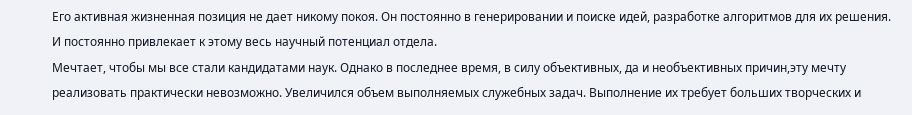Его активная жизненная позиция не дает никому покоя. Он постоянно в генерировании и поиске идей, разработке алгоритмов для их решения. И постоянно привлекает к этому весь научный потенциал отдела.
Мечтает, чтобы мы все стали кандидатами наук. Однако в последнее время, в силу объективных, да и необъективных причин,эту мечту реализовать практически невозможно. Увеличился объем выполняемых служебных задач. Выполнение их требует больших творческих и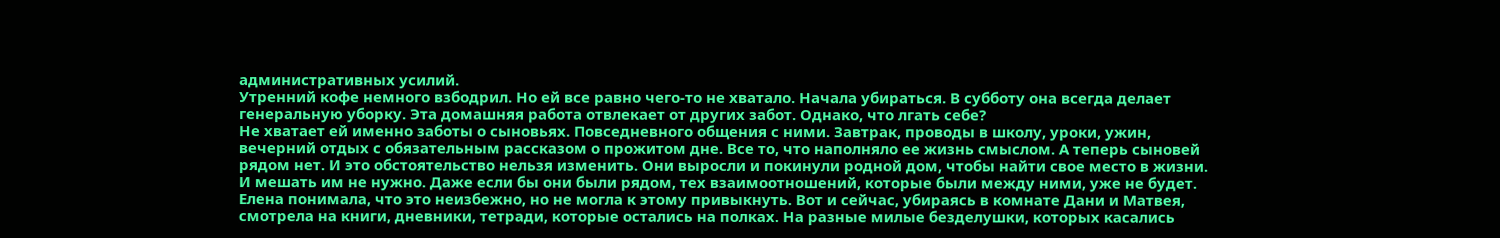административных усилий.
Утренний кофе немного взбодрил. Но ей все равно чего-то не хватало. Начала убираться. В субботу она всегда делает генеральную уборку. Эта домашняя работа отвлекает от других забот. Однако, что лгать себе?
Не хватает ей именно заботы о сыновьях. Повседневного общения с ними. Завтрак, проводы в школу, уроки, ужин, вечерний отдых с обязательным рассказом о прожитом дне. Все то, что наполняло ее жизнь смыслом. А теперь сыновей рядом нет. И это обстоятельство нельзя изменить. Они выросли и покинули родной дом, чтобы найти свое место в жизни. И мешать им не нужно. Даже если бы они были рядом, тех взаимоотношений, которые были между ними, уже не будет.
Елена понимала, что это неизбежно, но не могла к этому привыкнуть. Вот и сейчас, убираясь в комнате Дани и Матвея, смотрела на книги, дневники, тетради, которые остались на полках. На разные милые безделушки, которых касались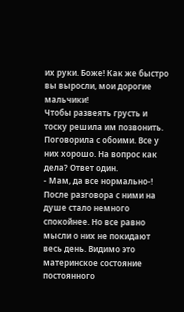их руки. Боже! Как же быстро вы выросли, мои дорогие мальчики!
Чтобы развеять грусть и тоску решила им позвонить. Поговорила с обоими. Все у них хорошо. На вопрос как дела? Ответ один.
- Мам, да все нормально-!
После разговора с ними на душе стало немного спокойнее. Но все равно мысли о них не покидают весь день. Видимо это материнское состояние постоянного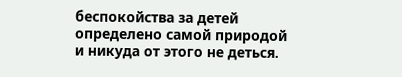беспокойства за детей определено самой природой и никуда от этого не деться.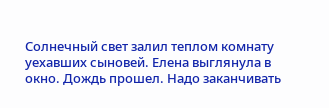Солнечный свет залил теплом комнату уехавших сыновей. Елена выглянула в окно. Дождь прошел. Надо заканчивать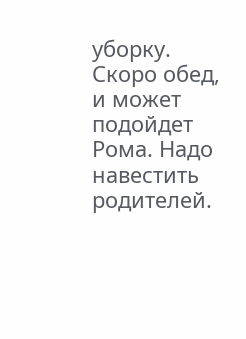уборку. Скоро обед, и может подойдет Рома. Надо навестить родителей.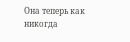Она теперь как никогда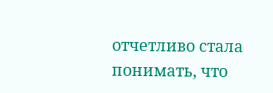отчетливо стала понимать, что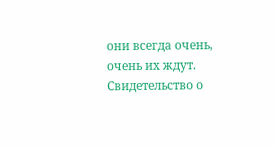они всегда очень, очень их ждут.
Свидетельство о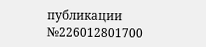публикации №226012801700